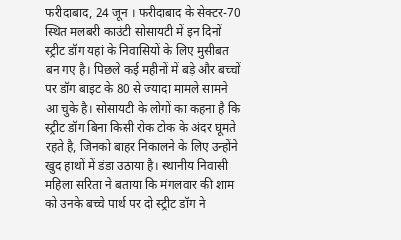फरीदाबाद, 24 जून । फरीदाबाद के सेक्टर-70 स्थित मलबरी काउंटी सोसायटी में इन दिनों स्ट्रीट डॉग यहां के निवासियों के लिए मुसीबत बन गए है। पिछले कई महीनों में बड़े और बच्चों पर डॉग बाइट के 80 से ज्यादा मामले सामने आ चुके है। सोसायटी के लोगों का कहना है कि स्ट्रीट डॉग बिना किसी रोक टोक के अंदर घूमते रहते है, जिनको बाहर निकालने के लिए उन्होंने खुद हाथों में डंडा उठाया है। स्थानीय निवासी महिला सरिता ने बताया कि मंगलवार की शाम को उनके बच्चे पार्थ पर दो स्ट्रीट डॉग ने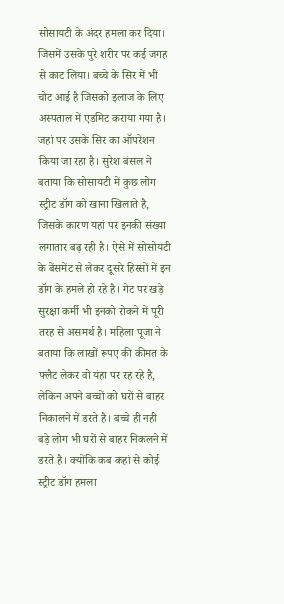सोसायटी के अंदर हमला कर दिया। जिसमें उसके पुरे शरीर पर कई जगह से काट लिया। बच्चे के सिर में भी चोट आई है जिसको इलाज के लिए अस्पताल में एडमिट कराया गया है। जहां पर उसके सिर का ऑपरेशन किया जा रहा है। सुरेश बंसल ने बताया कि सोसायटी में कुछ लोग स्ट्रीट डॉग को खाना खिलाते है, जिसके कारण यहां पर इनकी संख्या लगातार बढ़ रही है। ऐसे में सोसोयटी के बेंसमेंट से लेकर दूसरे हिस्सों में इन डॉग के हमले हो रहे है। गेट पर खड़े सुरक्षा कर्मी भी इनको रोकने में पूरी तरह से असमर्थ है। महिला पूजा ने बताया कि लाखों रूपए की कीमत के फ्लैट लेकर वो यंहा पर रह रहे है, लेकिन अपने बच्चों को घरों से बाहर निकालने में डरते है। बच्चे ही नही बड़े लोग भी घरों से बाहर निकलने में डरते है। क्योंकि कब कहां से कोई स्ट्रीट डॉग हमला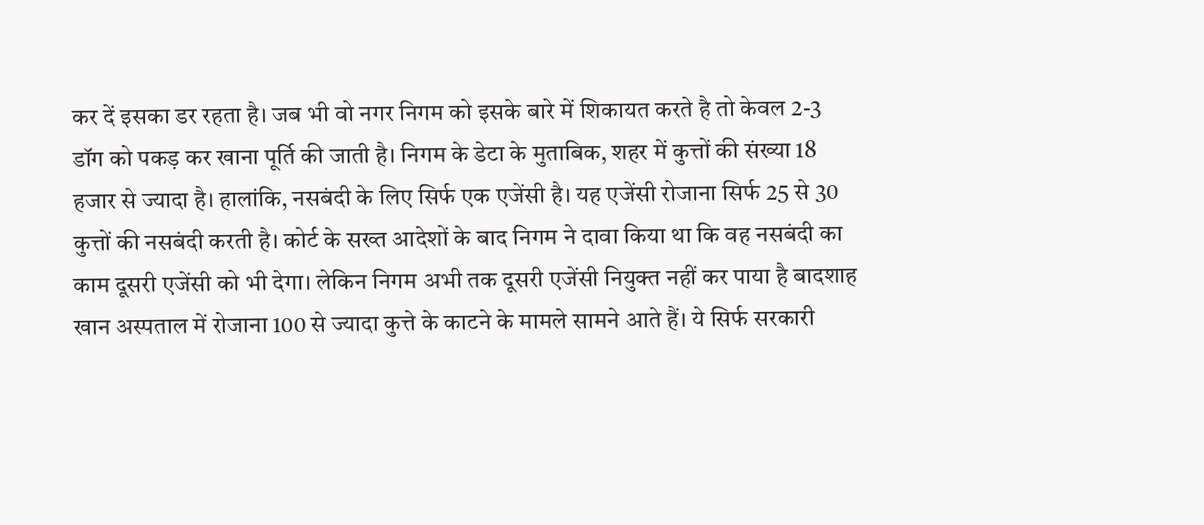कर दें इसका डर रहता है। जब भी वो नगर निगम को इसके बारे में शिकायत करते है तो केवल 2-3 डॉग को पकड़ कर खाना पूर्ति की जाती है। निगम के डेटा के मुताबिक, शहर में कुत्तों की संख्या 18 हजार से ज्यादा है। हालांकि, नसबंदी के लिए सिर्फ एक एजेंसी है। यह एजेंसी रोजाना सिर्फ 25 से 30 कुत्तों की नसबंदी करती है। कोर्ट के सख्त आदेशों के बाद निगम ने दावा किया था कि वह नसबंदी का काम दूसरी एजेंसी को भी देगा। लेकिन निगम अभी तक दूसरी एजेंसी नियुक्त नहीं कर पाया है बादशाह खान अस्पताल में रोजाना 100 से ज्यादा कुत्ते के काटने के मामले सामने आते हैं। ये सिर्फ सरकारी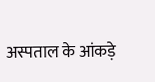अस्पताल के आंकड़े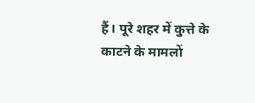हैं। पूरे शहर में कुत्ते के काटने के मामलों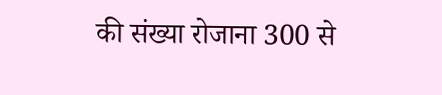की संख्या रोजाना 300 से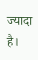ज्यादा है।